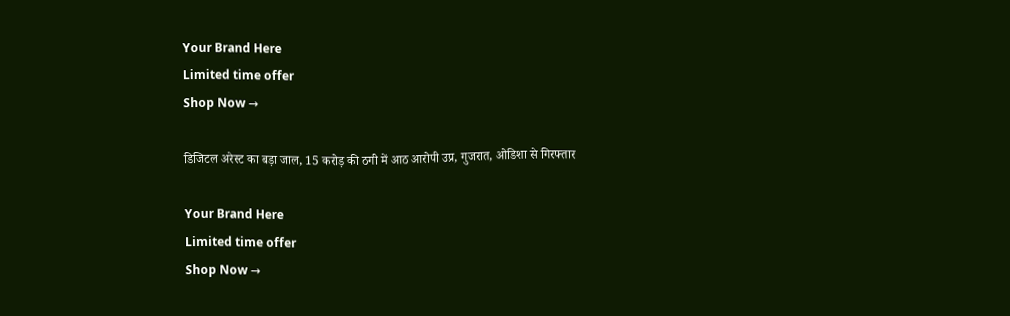Your Brand Here
Limited time offer
Shop Now →

डिजिटल अरेस्ट का बड़ा जाल, 15 करोड़ की ठगी में आठ आरोपी उप्र, गुजरात, ओडिशा से गिरफ्तार

Your Brand Here
Limited time offer
Shop Now →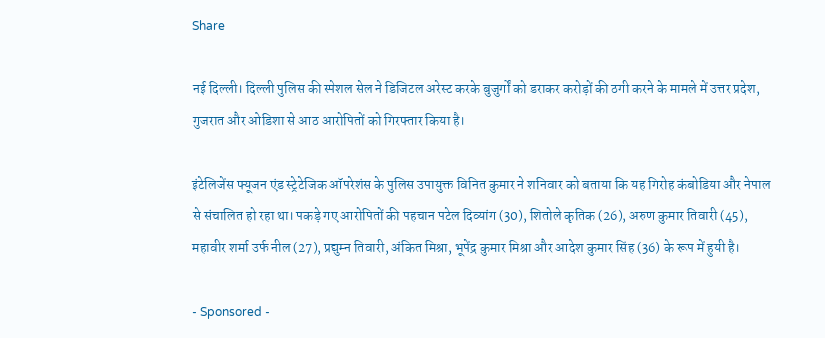Share

नई दिल्ली। दिल्ली पुलिस की स्पेशल सेल ने डिजिटल अरेस्ट करके बुजुर्गों को डराकर करोड़ों की ठगी करने के मामले में उत्तर प्रदेश, गुजरात और ओडिशा से आठ आरोपितों को गिरफ्तार किया है।

इंटेलिजेंस फ्यूजन एंड स्ट्रेटेजिक ऑपरेशंस के पुलिस उपायुक्त विनित कुमार ने शनिवार को बताया कि यह गिरोह कंबोडिया और नेपाल से संचालित हो रहा था। पकड़े गए आरोपितों की पहचान पटेल दिव्यांग (30), शितोले कृतिक (26), अरुण कुमार तिवारी (45), महावीर शर्मा उर्फ नील (27), प्रद्युम्न तिवारी, अंकित मिश्रा, भूपेंद्र कुमार मिश्रा और आदेश कुमार सिंह (36) के रूप में हुयी है।

- Sponsored -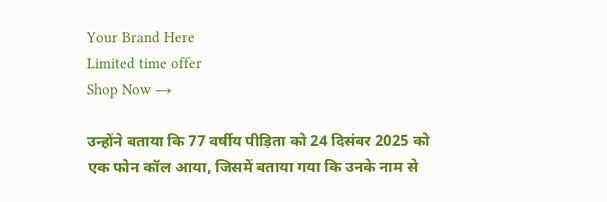Your Brand Here
Limited time offer
Shop Now →

उन्होंने बताया कि 77 वर्षीय पीड़िता को 24 दिसंबर 2025 को एक फोन कॉल आया, जिसमें बताया गया कि उनके नाम से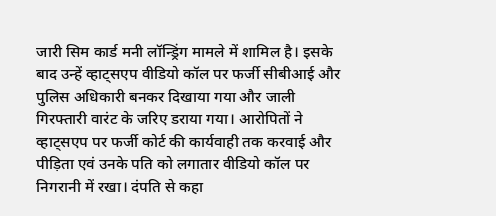जारी सिम कार्ड मनी लॉन्ड्रिंग मामले में शामिल है। इसके बाद उन्हें व्हाट्सएप वीडियो कॉल पर फर्जी सीबीआई और पुलिस अधिकारी बनकर दिखाया गया और जाली गिरफ्तारी वारंट के जरिए डराया गया। आरोपितों ने व्हाट्सएप पर फर्जी कोर्ट की कार्यवाही तक करवाई और पीड़िता एवं उनके पति को लगातार वीडियो कॉल पर निगरानी में रखा। दंपति से कहा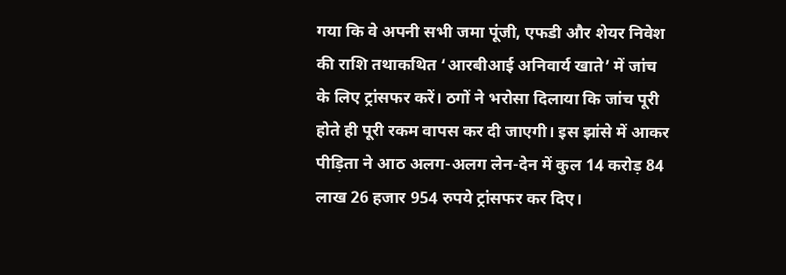गया कि वे अपनी सभी जमा पूंजी, एफडी और शेयर निवेश की राशि तथाकथित ‘आरबीआई अनिवार्य खाते’ में जांच के लिए ट्रांसफर करें। ठगों ने भरोसा दिलाया कि जांच पूरी होते ही पूरी रकम वापस कर दी जाएगी। इस झांसे में आकर पीड़िता ने आठ अलग-अलग लेन-देन में कुल 14 करोड़ 84 लाख 26 हजार 954 रुपये ट्रांसफर कर दिए।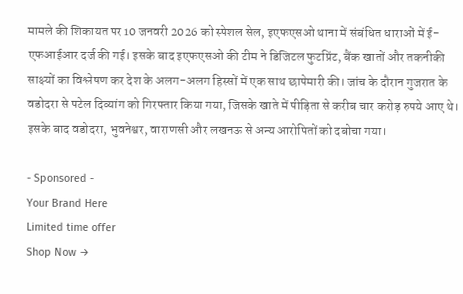मामले की शिकायत पर 10 जनवरी 2026 को स्पेशल सेल, इएफएसओ थाना में संबंधित धाराओं में ई-एफआईआर दर्ज की गई। इसके बाद इएफएसओ की टीम ने डिजिटल फुटप्रिंट, बैंक खातों और तकनीकी साक्ष्यों का विश्लेषण कर देश के अलग-अलग हिस्सों में एक साथ छापेमारी की। जांच के दौरान गुजरात के वडोदरा से पटेल दिव्यांग को गिरफ्तार किया गया, जिसके खाते में पीड़िता से करीब चार करोड़ रुपये आए थे। इसके बाद वडोदरा, भुवनेश्वर, वाराणसी और लखनऊ से अन्य आरोपितों को दबोचा गया।

- Sponsored -
Your Brand Here
Limited time offer
Shop Now →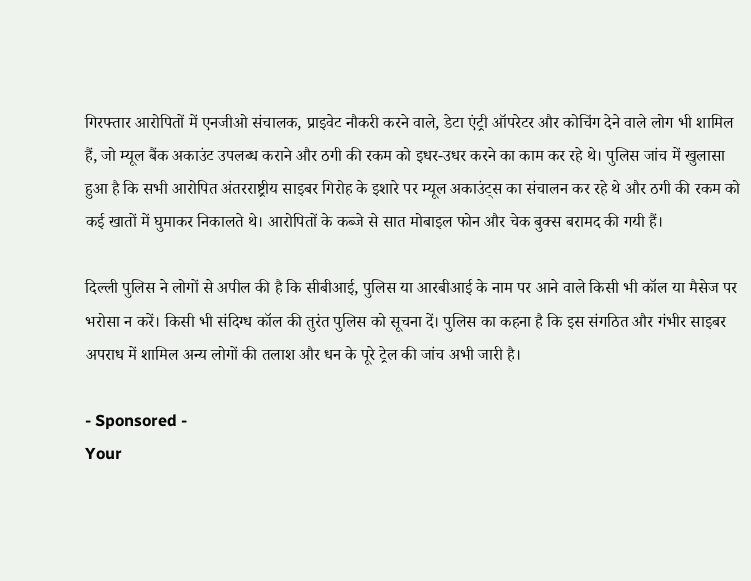गिरफ्तार आरोपितों में एनजीओ संचालक, प्राइवेट नौकरी करने वाले, डेटा एंट्री ऑपरेटर और कोचिंग देने वाले लोग भी शामिल हैं, जो म्यूल बैंक अकाउंट उपलब्ध कराने और ठगी की रकम को इधर-उधर करने का काम कर रहे थे। पुलिस जांच में खुलासा हुआ है कि सभी आरोपित अंतरराष्ट्रीय साइबर गिरोह के इशारे पर म्यूल अकाउंट्स का संचालन कर रहे थे और ठगी की रकम को कई खातों में घुमाकर निकालते थे। आरोपितों के कब्जे से सात मोबाइल फोन और चेक बुक्स बरामद की गयी हैं।

दिल्ली पुलिस ने लोगों से अपील की है कि सीबीआई, पुलिस या आरबीआई के नाम पर आने वाले किसी भी कॉल या मैसेज पर भरोसा न करें। किसी भी संदिग्ध कॉल की तुरंत पुलिस को सूचना दें। पुलिस का कहना है कि इस संगठित और गंभीर साइबर अपराध में शामिल अन्य लोगों की तलाश और धन के पूरे ट्रेल की जांच अभी जारी है।

- Sponsored -
Your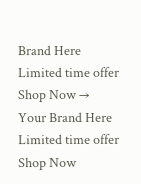Brand Here
Limited time offer
Shop Now →
Your Brand Here
Limited time offer
Shop Now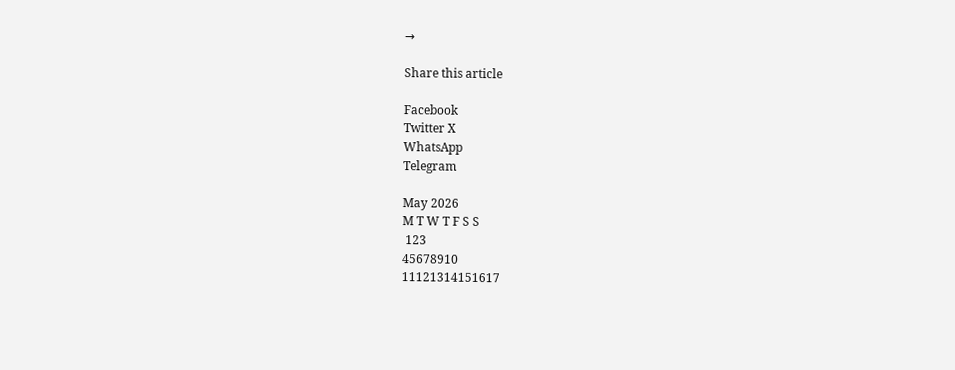→

Share this article

Facebook
Twitter X
WhatsApp
Telegram

May 2026
M T W T F S S
 123
45678910
11121314151617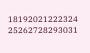18192021222324
25262728293031